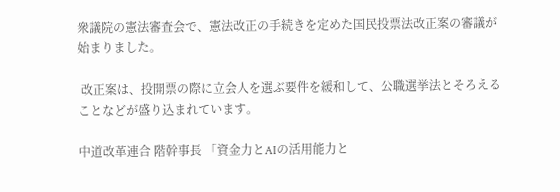衆議院の憲法審査会で、憲法改正の手続きを定めた国民投票法改正案の審議が始まりました。

 改正案は、投開票の際に立会人を選ぶ要件を緩和して、公職選挙法とそろえることなどが盛り込まれています。

中道改革連合 階幹事長 「資金力とAIの活用能力と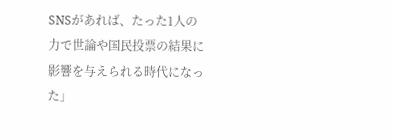SNSがあれば、たった1人の力で世論や国民投票の結果に影響を与えられる時代になった」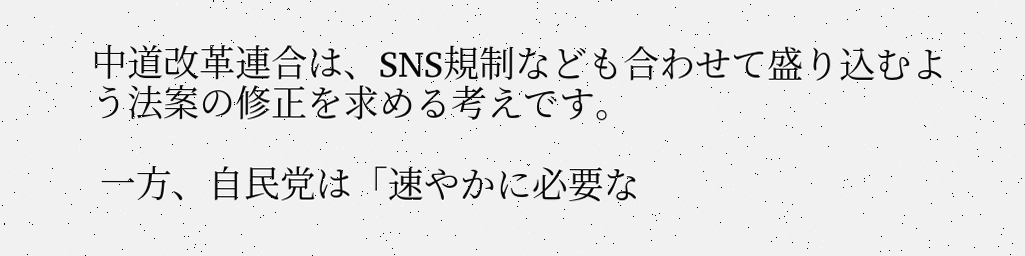中道改革連合は、SNS規制なども合わせて盛り込むよう法案の修正を求める考えです。

 一方、自民党は「速やかに必要な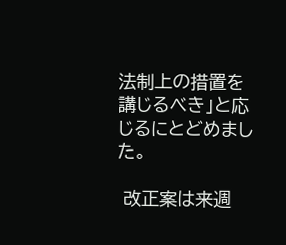法制上の措置を講じるべき」と応じるにとどめました。

 改正案は来週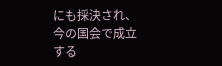にも採決され、今の国会で成立する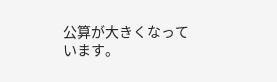公算が大きくなっています。